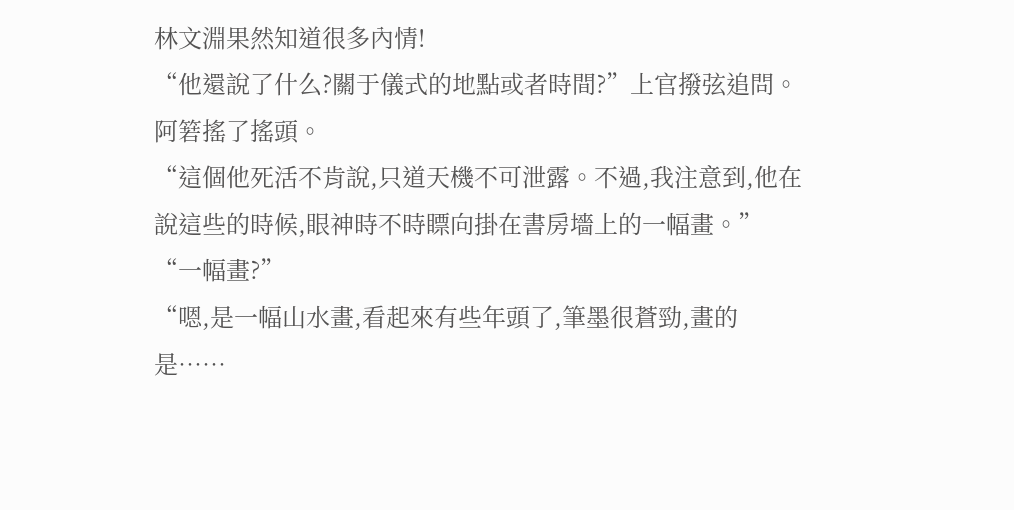林文淵果然知道很多內情!
“他還說了什么?關于儀式的地點或者時間?”上官撥弦追問。
阿箬搖了搖頭。
“這個他死活不肯說,只道天機不可泄露。不過,我注意到,他在說這些的時候,眼神時不時瞟向掛在書房墻上的一幅畫。”
“一幅畫?”
“嗯,是一幅山水畫,看起來有些年頭了,筆墨很蒼勁,畫的是……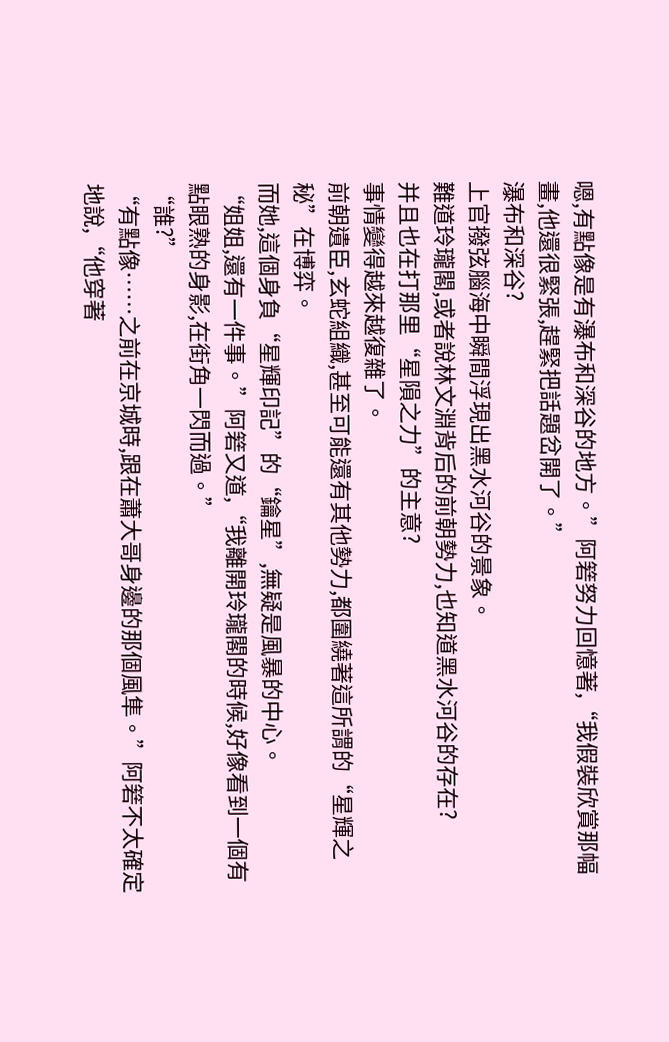嗯,有點像是有瀑布和深谷的地方。”阿箬努力回憶著,“我假裝欣賞那幅畫,他還很緊張,趕緊把話題岔開了。”
瀑布和深谷?
上官撥弦腦海中瞬間浮現出黑水河谷的景象。
難道玲瓏閣,或者說林文淵背后的前朝勢力,也知道黑水河谷的存在?
并且也在打那里“星隕之力”的主意?
事情變得越來越復雜了。
前朝遺臣,玄蛇組織,甚至可能還有其他勢力,都圍繞著這所謂的“星輝之秘”在博弈。
而她,這個身負“星輝印記”的“鑰星”,無疑是風暴的中心。
“姐姐,還有一件事。”阿箬又道,“我離開玲瓏閣的時候,好像看到一個有點眼熟的身影,在街角一閃而過。”
“誰?”
“有點像……之前在京城時,跟在蕭大哥身邊的那個風隼。”阿箬不太確定地說,“他穿著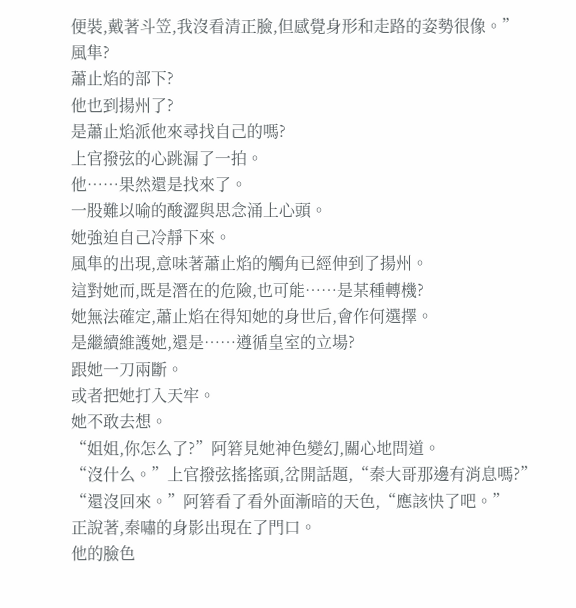便裝,戴著斗笠,我沒看清正臉,但感覺身形和走路的姿勢很像。”
風隼?
蕭止焰的部下?
他也到揚州了?
是蕭止焰派他來尋找自己的嗎?
上官撥弦的心跳漏了一拍。
他……果然還是找來了。
一股難以喻的酸澀與思念涌上心頭。
她強迫自己冷靜下來。
風隼的出現,意味著蕭止焰的觸角已經伸到了揚州。
這對她而,既是潛在的危險,也可能……是某種轉機?
她無法確定,蕭止焰在得知她的身世后,會作何選擇。
是繼續維護她,還是……遵循皇室的立場?
跟她一刀兩斷。
或者把她打入天牢。
她不敢去想。
“姐姐,你怎么了?”阿箬見她神色變幻,關心地問道。
“沒什么。”上官撥弦搖搖頭,岔開話題,“秦大哥那邊有消息嗎?”
“還沒回來。”阿箬看了看外面漸暗的天色,“應該快了吧。”
正說著,秦嘯的身影出現在了門口。
他的臉色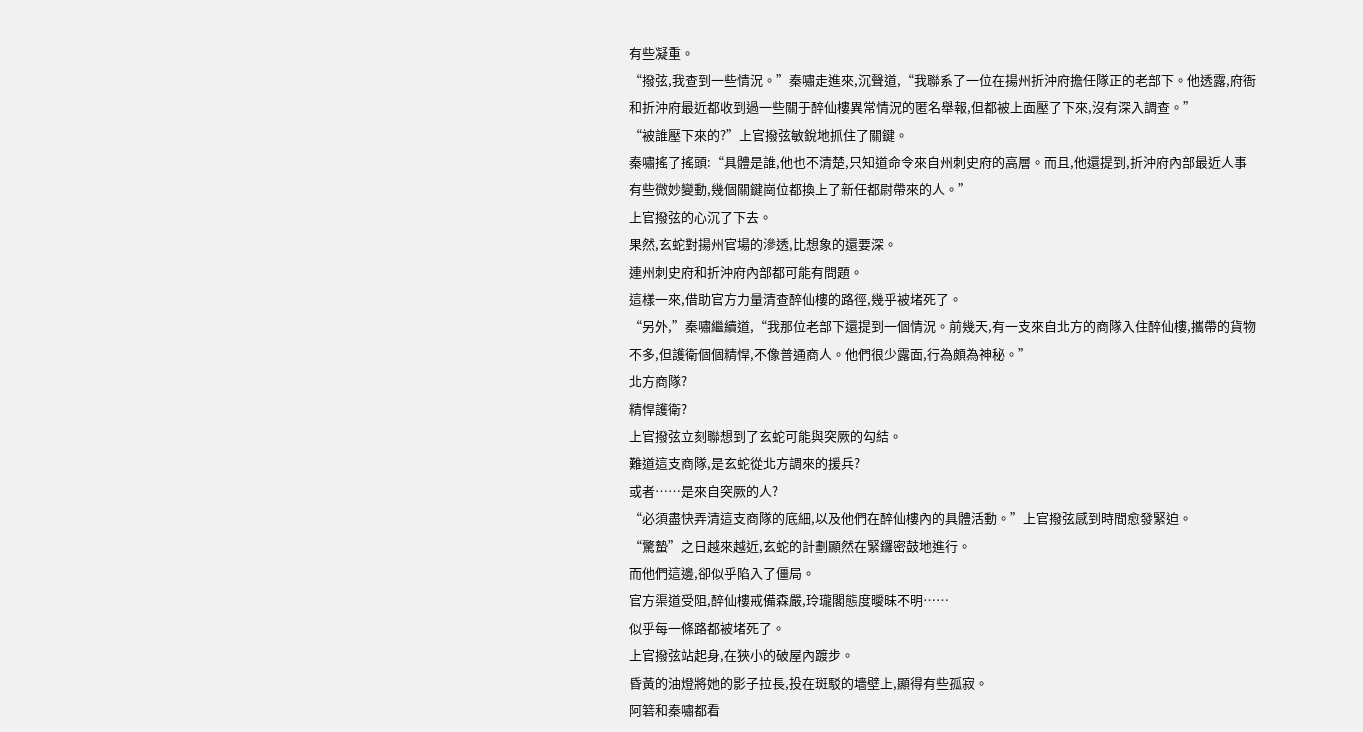有些凝重。
“撥弦,我查到一些情況。”秦嘯走進來,沉聲道,“我聯系了一位在揚州折沖府擔任隊正的老部下。他透露,府衙和折沖府最近都收到過一些關于醉仙樓異常情況的匿名舉報,但都被上面壓了下來,沒有深入調查。”
“被誰壓下來的?”上官撥弦敏銳地抓住了關鍵。
秦嘯搖了搖頭:“具體是誰,他也不清楚,只知道命令來自州刺史府的高層。而且,他還提到,折沖府內部最近人事有些微妙變動,幾個關鍵崗位都換上了新任都尉帶來的人。”
上官撥弦的心沉了下去。
果然,玄蛇對揚州官場的滲透,比想象的還要深。
連州刺史府和折沖府內部都可能有問題。
這樣一來,借助官方力量清查醉仙樓的路徑,幾乎被堵死了。
“另外,”秦嘯繼續道,“我那位老部下還提到一個情況。前幾天,有一支來自北方的商隊入住醉仙樓,攜帶的貨物不多,但護衛個個精悍,不像普通商人。他們很少露面,行為頗為神秘。”
北方商隊?
精悍護衛?
上官撥弦立刻聯想到了玄蛇可能與突厥的勾結。
難道這支商隊,是玄蛇從北方調來的援兵?
或者……是來自突厥的人?
“必須盡快弄清這支商隊的底細,以及他們在醉仙樓內的具體活動。”上官撥弦感到時間愈發緊迫。
“驚蟄”之日越來越近,玄蛇的計劃顯然在緊鑼密鼓地進行。
而他們這邊,卻似乎陷入了僵局。
官方渠道受阻,醉仙樓戒備森嚴,玲瓏閣態度曖昧不明……
似乎每一條路都被堵死了。
上官撥弦站起身,在狹小的破屋內踱步。
昏黃的油燈將她的影子拉長,投在斑駁的墻壁上,顯得有些孤寂。
阿箬和秦嘯都看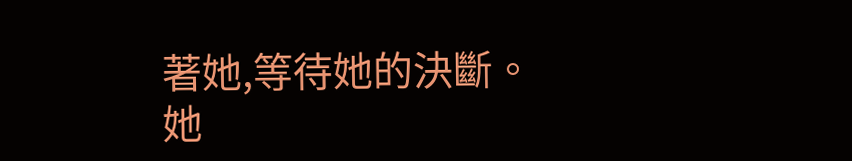著她,等待她的決斷。
她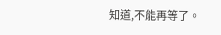知道,不能再等了。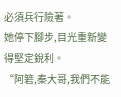必須兵行險著。
她停下腳步,目光重新變得堅定銳利。
“阿箬,秦大哥,我們不能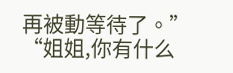再被動等待了。”
“姐姐,你有什么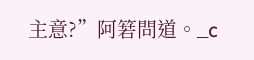主意?”阿箬問道。_c